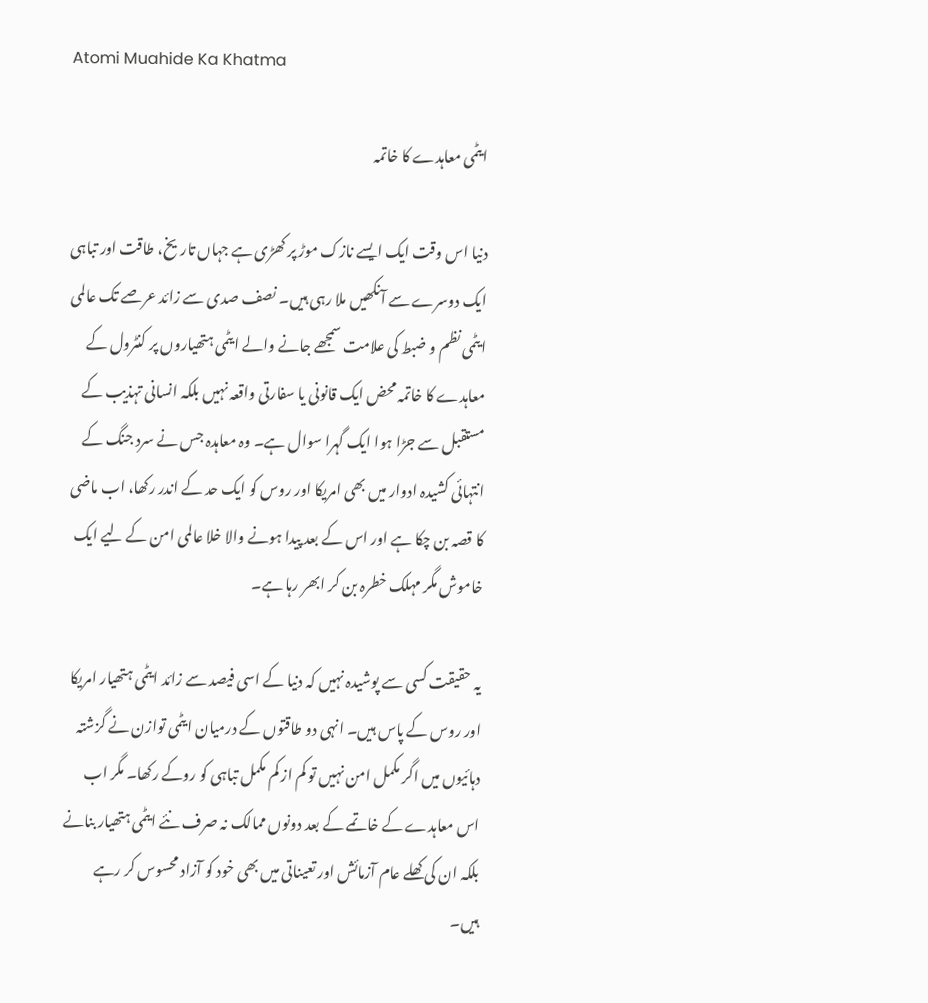Atomi Muahide Ka Khatma

ایٹمی معاہدے کا خاتمہ

دنیا اس وقت ایک ایسے نازک موڑ پر کھڑی ہے جہاں تاریخ، طاقت اور تباہی ایک دوسرے سے آنکھیں ملا رہی ہیں۔ نصف صدی سے زائد عرصے تک عالمی ایٹمی نظم و ضبط کی علامت سمجھے جانے والے ایٹمی ہتھیاروں پر کنٹرول کے معاہدے کا خاتمہ محض ایک قانونی یا سفارتی واقعہ نہیں بلکہ انسانی تہذیب کے مستقبل سے جڑا ہوا ایک گہرا سوال ہے۔ وہ معاہدہ جس نے سرد جنگ کے انتہائی کشیدہ ادوار میں بھی امریکا اور روس کو ایک حد کے اندر رکھا، اب ماضی کا قصہ بن چکا ہے اور اس کے بعد پیدا ہونے والا خلا عالمی امن کے لیے ایک خاموش مگر مہلک خطرہ بن کر ابھر رہا ہے۔

یہ حقیقت کسی سے پوشیدہ نہیں کہ دنیا کے اسی فیصد سے زائد ایٹمی ہتھیار امریکا اور روس کے پاس ہیں۔ انہی دو طاقتوں کے درمیان ایٹمی توازن نے گزشتہ دہائیوں میں اگر مکمل امن نہیں تو کم از کم مکمل تباہی کو روکے رکھا۔ مگر اب اس معاہدے کے خاتمے کے بعد دونوں ممالک نہ صرف نئے ایٹمی ہتھیار بنانے بلکہ ان کی کھلے عام آزمائش اور تعیناتی میں بھی خود کو آزاد محسوس کر رہے ہیں۔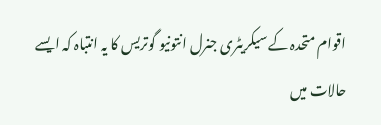اقوام متحدہ کے سیکریٹری جنرل انتونیو گوتریس کا یہ انتباہ کہ ایسے حالات میں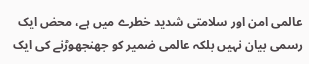عالمی امن اور سلامتی شدید خطرے میں ہے، محض ایک رسمی بیان نہیں بلکہ عالمی ضمیر کو جھنجھوڑنے کی ایک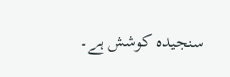سنجیدہ کوشش ہے۔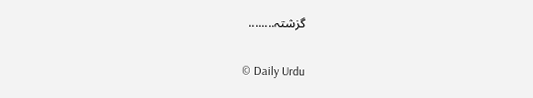گزشتہ........

© Daily Urdu